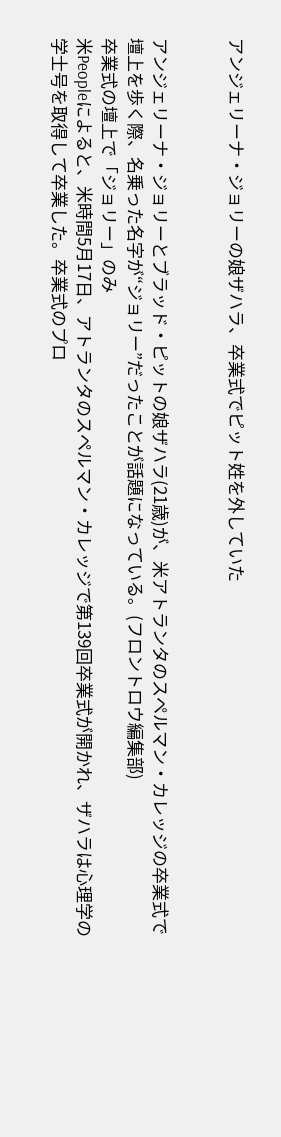アンジェリーナ・ジョリーの娘ザハラ、卒業式でピット姓を外していた


アンジェリーナ・ジョリーとブラッド・ピットの娘ザハラ(21歳)が、米アトランタのスペルマン・カレッジの卒業式で壇上を歩く際、名乗った名字が“ジョリー”だったことが話題になっている。(フロントロウ編集部)
卒業式の壇上で「ジョリー」のみ
米Peopleによると、米時間5月17日、アトランタのスペルマン・カレッジで第139回卒業式が開かれ、ザハラは心理学の学士号を取得して卒業した。卒業式のプロ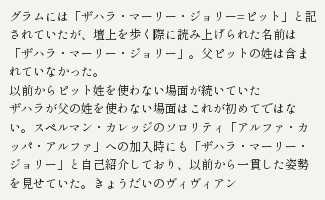グラムには「ザハラ・マーリー・ジョリー=ピット」と記されていたが、壇上を歩く際に読み上げられた名前は「ザハラ・マーリー・ジョリー」。父ピットの姓は含まれていなかった。
以前からピット姓を使わない場面が続いていた
ザハラが父の姓を使わない場面はこれが初めてではない。スペルマン・カレッジのソロリティ「アルファ・カッパ・アルファ」への加入時にも「ザハラ・マーリー・ジョリー」と自己紹介しており、以前から一貫した姿勢を見せていた。きょうだいのヴィヴィアン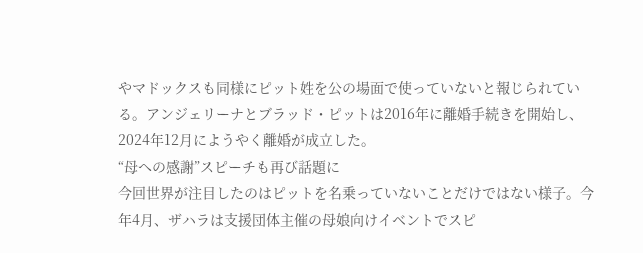やマドックスも同様にピット姓を公の場面で使っていないと報じられている。アンジェリーナとブラッド・ピットは2016年に離婚手続きを開始し、2024年12月にようやく離婚が成立した。
“母への感謝”スピーチも再び話題に
今回世界が注目したのはピットを名乗っていないことだけではない様子。今年4月、ザハラは支援団体主催の母娘向けイベントでスピ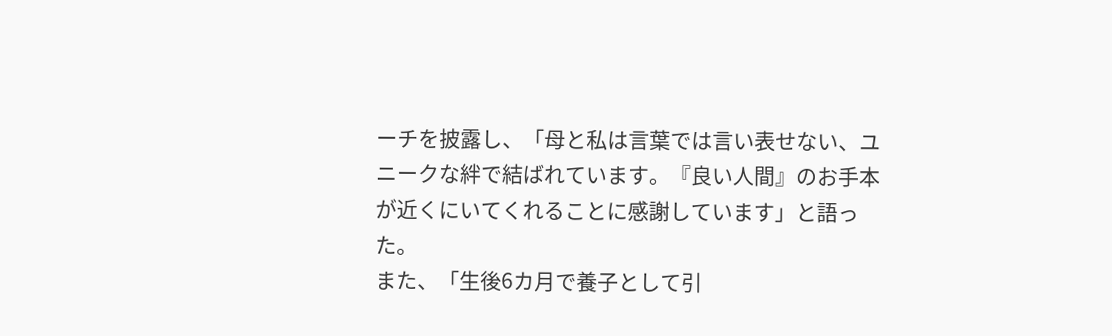ーチを披露し、「母と私は言葉では言い表せない、ユニークな絆で結ばれています。『良い人間』のお手本が近くにいてくれることに感謝しています」と語った。
また、「生後6カ月で養子として引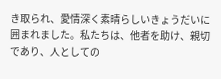き取られ、愛情深く素晴らしいきょうだいに囲まれました。私たちは、他者を助け、親切であり、人としての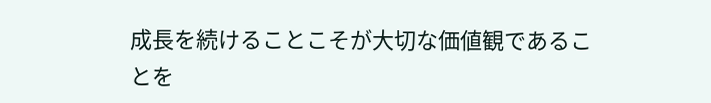成長を続けることこそが大切な価値観であることを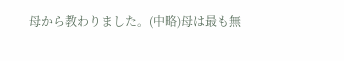母から教わりました。(中略)母は最も無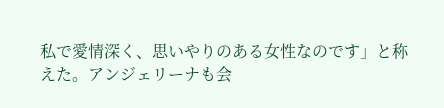私で愛情深く、思いやりのある女性なのです」と称えた。アンジェリーナも会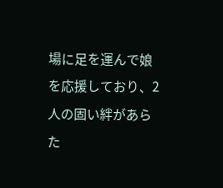場に足を運んで娘を応援しており、2人の固い絆があらた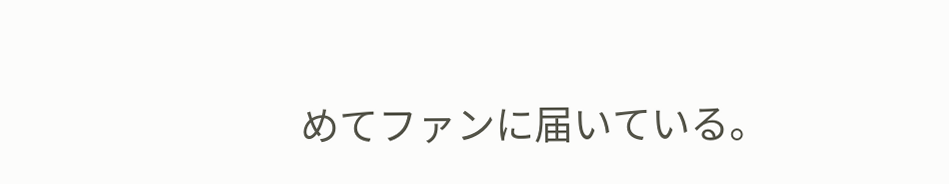めてファンに届いている。